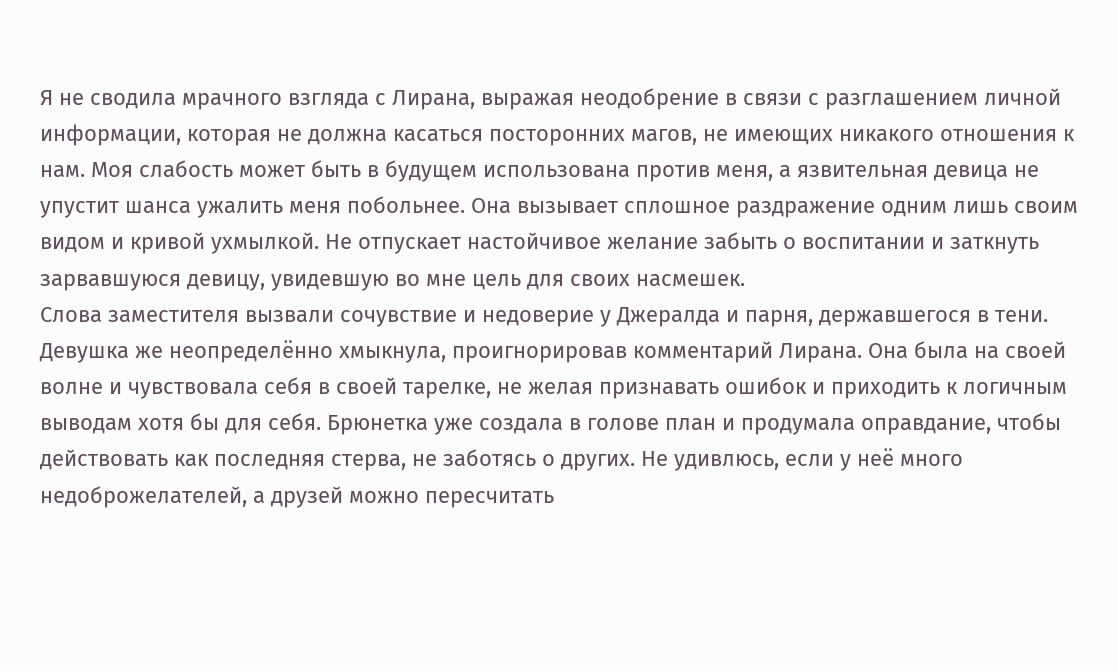Я не сводила мрачного взгляда с Лирана, выражая неодобрение в связи с разглашением личной информации, которая не должна касаться посторонних магов, не имеющих никакого отношения к нам. Моя слабость может быть в будущем использована против меня, а язвительная девица не упустит шанса ужалить меня побольнее. Она вызывает сплошное раздражение одним лишь своим видом и кривой ухмылкой. Не отпускает настойчивое желание забыть о воспитании и заткнуть зарвавшуюся девицу, увидевшую во мне цель для своих насмешек.
Слова заместителя вызвали сочувствие и недоверие у Джералда и парня, державшегося в тени. Девушка же неопределённо хмыкнула, проигнорировав комментарий Лирана. Она была на своей волне и чувствовала себя в своей тарелке, не желая признавать ошибок и приходить к логичным выводам хотя бы для себя. Брюнетка уже создала в голове план и продумала оправдание, чтобы действовать как последняя стерва, не заботясь о других. Не удивлюсь, если у неё много недоброжелателей, а друзей можно пересчитать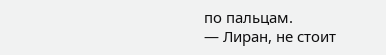по пальцам.
— Лиран, не стоит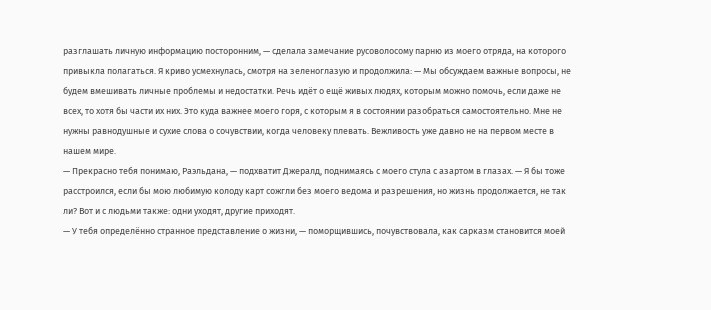разглашать личную информацию посторонним, — сделала замечание русоволосому парню из моего отряда, на которого привыкла полагаться. Я криво усмехнулась, смотря на зеленоглазую и продолжила: — Мы обсуждаем важные вопросы, не будем вмешивать личные проблемы и недостатки. Речь идёт о ещё живых людях, которым можно помочь, если даже не всех, то хотя бы части их них. Это куда важнее моего горя, с которым я в состоянии разобраться самостоятельно. Мне не нужны равнодушные и сухие слова о сочувствии, когда человеку плевать. Вежливость уже давно не на первом месте в нашем мире.
— Прекрасно тебя понимаю, Раэльдана, — подхватит Джералд, поднимаясь с моего стула с азартом в глазах. — Я бы тоже расстроился, если бы мою любимую колоду карт сожгли без моего ведома и разрешения, но жизнь продолжается, не так ли? Вот и с людьми также: одни уходят, другие приходят.
— У тебя определённо странное представление о жизни, — поморщившись, почувствовала, как сарказм становится моей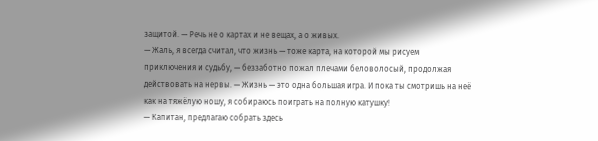защитой. — Речь не о картах и не вещах, а о живых.
— Жаль, я всегда считал, что жизнь — тоже карта, на которой мы рисуем приключения и судьбу, — беззаботно пожал плечами беловолосый, продолжая действовать на нервы. — Жизнь — это одна большая игра. И пока ты смотришь на неё как на тяжёлую ношу, я собираюсь поиграть на полную катушку!
— Капитан, предлагаю собрать здесь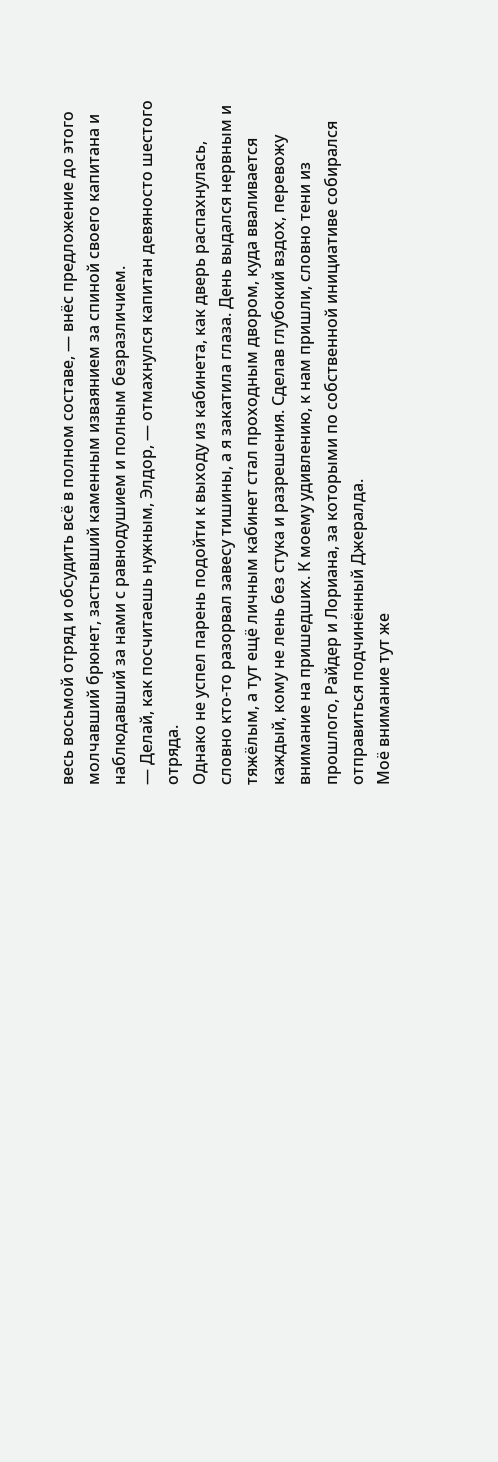весь восьмой отряд и обсудить всё в полном составе, — внёс предложение до этого молчавший брюнет, застывший каменным изваянием за спиной своего капитана и наблюдавший за нами с равнодушием и полным безразличием.
— Делай, как посчитаешь нужным, Элдор, — отмахнулся капитан девяносто шестого отряда.
Однако не успел парень подойти к выходу из кабинета, как дверь распахнулась, словно кто-то разорвал завесу тишины, а я закатила глаза. День выдался нервным и тяжёлым, а тут ещё личным кабинет стал проходным двором, куда вваливается каждый, кому не лень без стука и разрешения. Сделав глубокий вздох, перевожу внимание на пришедших. К моему удивлению, к нам пришли, словно тени из прошлого, Райдер и Лориана, за которыми по собственной инициативе собирался отправиться подчинённый Джералда.
Моё внимание тут же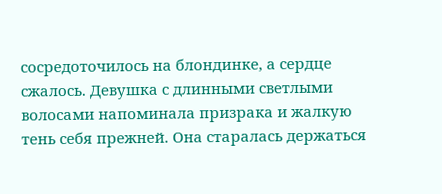сосредоточилось на блондинке, а сердце сжалось. Девушка с длинными светлыми волосами напоминала призрака и жалкую тень себя прежней. Она старалась держаться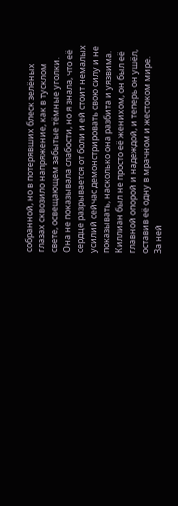собранной, но в потерявших блеск зелёных глазах сквозило напряжение, как в тусклом свете, освещающем забытые тёмные уголки. Она не показывала слабости, но я знала, что её сердце разрывается от боли и ей стоит немалых усилий сейчас демонстрировать свою силу и не показывать, насколько она разбита и уязвима. Киллиан был не просто её женихом, он был её главной опорой и надеждой, и теперь он ушёл, оставив её одну в мрачном и жестоком мире.
За ней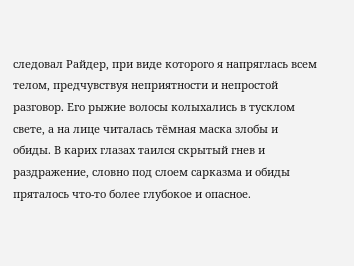следовал Райдер, при виде которого я напряглась всем телом, предчувствуя неприятности и непростой разговор. Его рыжие волосы колыхались в тусклом свете, а на лице читалась тёмная маска злобы и обиды. В карих глазах таился скрытый гнев и раздражение, словно под слоем сарказма и обиды пряталось что-то более глубокое и опасное.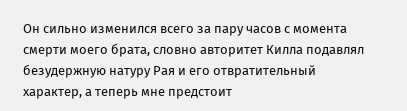Он сильно изменился всего за пару часов с момента смерти моего брата, словно авторитет Килла подавлял безудержную натуру Рая и его отвратительный характер, а теперь мне предстоит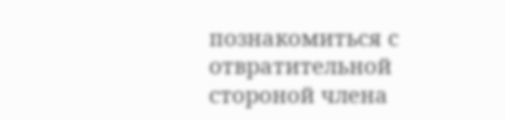познакомиться с отвратительной стороной члена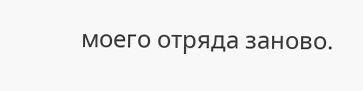моего отряда заново.